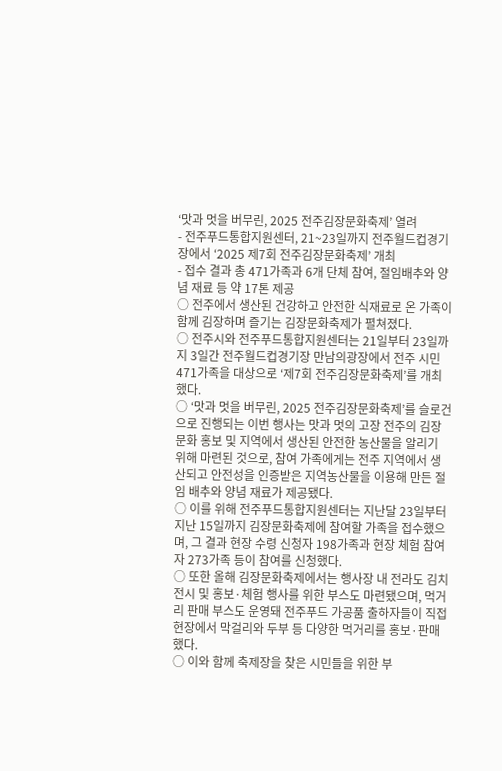‘맛과 멋을 버무린, 2025 전주김장문화축제’ 열려
- 전주푸드통합지원센터, 21~23일까지 전주월드컵경기장에서 ‘2025 제7회 전주김장문화축제’ 개최
- 접수 결과 총 471가족과 6개 단체 참여, 절임배추와 양념 재료 등 약 17톤 제공
○ 전주에서 생산된 건강하고 안전한 식재료로 온 가족이 함께 김장하며 즐기는 김장문화축제가 펼쳐졌다.
○ 전주시와 전주푸드통합지원센터는 21일부터 23일까지 3일간 전주월드컵경기장 만남의광장에서 전주 시민 471가족을 대상으로 ‘제7회 전주김장문화축제’를 개최했다.
○ ‘맛과 멋을 버무린, 2025 전주김장문화축제’를 슬로건으로 진행되는 이번 행사는 맛과 멋의 고장 전주의 김장 문화 홍보 및 지역에서 생산된 안전한 농산물을 알리기 위해 마련된 것으로, 참여 가족에게는 전주 지역에서 생산되고 안전성을 인증받은 지역농산물을 이용해 만든 절임 배추와 양념 재료가 제공됐다.
○ 이를 위해 전주푸드통합지원센터는 지난달 23일부터 지난 15일까지 김장문화축제에 참여할 가족을 접수했으며, 그 결과 현장 수령 신청자 198가족과 현장 체험 참여자 273가족 등이 참여를 신청했다.
○ 또한 올해 김장문화축제에서는 행사장 내 전라도 김치 전시 및 홍보·체험 행사를 위한 부스도 마련됐으며, 먹거리 판매 부스도 운영돼 전주푸드 가공품 출하자들이 직접 현장에서 막걸리와 두부 등 다양한 먹거리를 홍보·판매했다.
○ 이와 함께 축제장을 찾은 시민들을 위한 부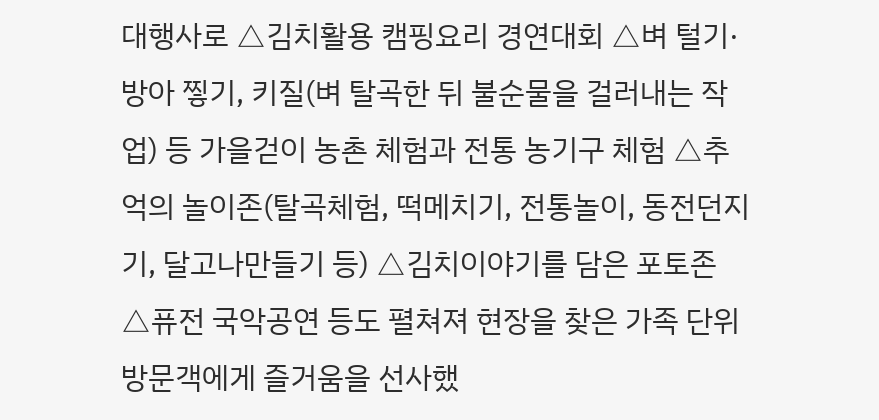대행사로 △김치활용 캠핑요리 경연대회 △벼 털기·방아 찧기, 키질(벼 탈곡한 뒤 불순물을 걸러내는 작업) 등 가을걷이 농촌 체험과 전통 농기구 체험 △추억의 놀이존(탈곡체험, 떡메치기, 전통놀이, 동전던지기, 달고나만들기 등) △김치이야기를 담은 포토존 △퓨전 국악공연 등도 펼쳐져 현장을 찾은 가족 단위 방문객에게 즐거움을 선사했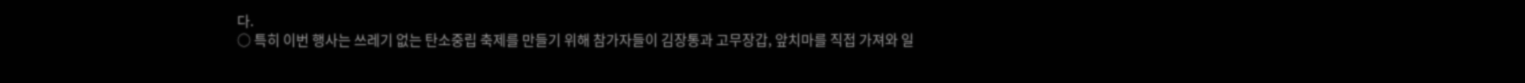다.
○ 특히 이번 행사는 쓰레기 없는 탄소중립 축제를 만들기 위해 참가자들이 김장통과 고무장갑, 앞치마를 직접 가져와 일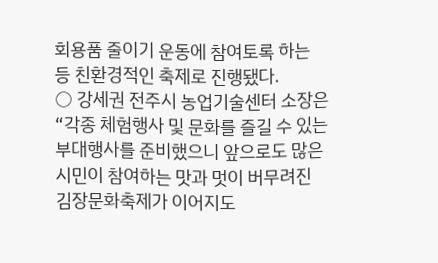회용품 줄이기 운동에 참여토록 하는 등 친환경적인 축제로 진행됐다.
○ 강세권 전주시 농업기술센터 소장은 “각종 체험행사 및 문화를 즐길 수 있는 부대행사를 준비했으니 앞으로도 많은 시민이 참여하는 맛과 멋이 버무려진 김장문화축제가 이어지도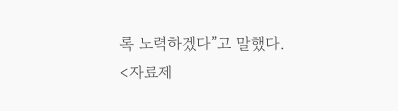록 노력하겠다”고 말했다.
<자료제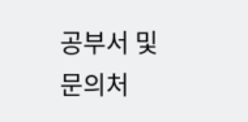공부서 및 문의처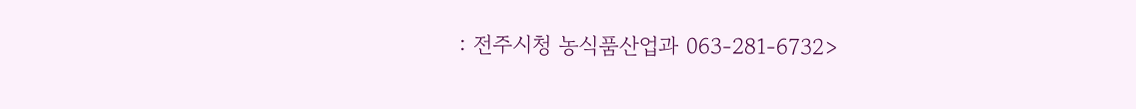: 전주시청 농식품산업과 063-281-6732>